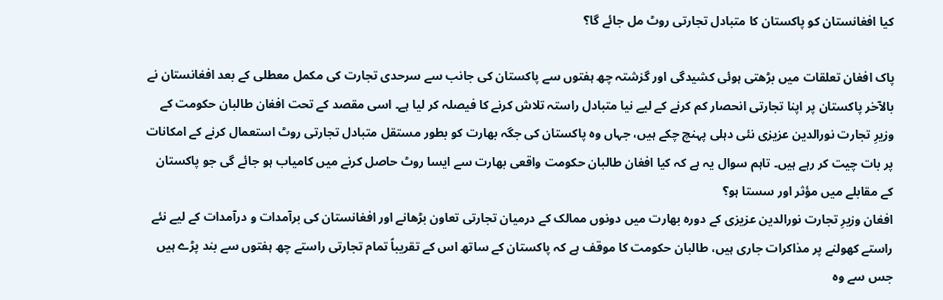کیا افغانستان کو پاکستان کا متبادل تجارتی روٹ مل جائے گا؟

پاک افغان تعلقات میں بڑھتی ہوئی کشیدگی اور گزشتہ چھ ہفتوں سے پاکستان کی جانب سے سرحدی تجارت کی مکمل معطلی کے بعد افغانستان نے بالآخر پاکستان پر اپنا تجارتی انحصار کم کرنے کے لیے نیا متبادل راستہ تلاش کرنے کا فیصلہ کر لیا ہے۔ اسی مقصد کے تحت افغان طالبان حکومت کے وزیرِ تجارت نورالدین عزیزی نئی دہلی پہنچ چکے ہیں، جہاں وہ پاکستان کی جگہ بھارت کو بطور مستقل متبادل تجارتی روٹ استعمال کرنے کے امکانات پر بات چیت کر رہے ہیں۔ تاہم سوال یہ ہے کہ کیا افغان طالبان حکومت واقعی بھارت سے ایسا روٹ حاصل کرنے میں کامیاب ہو جائے گی جو پاکستان کے مقابلے میں مؤثر اور سستا ہو؟
افغان وزیرِ تجارت نورالدین عزیزی کے دورہ بھارت میں دونوں ممالک کے درمیان تجارتی تعاون بڑھانے اور افغانستان کی برآمدات و درآمدات کے لیے نئے راستے کھولنے پر مذاکرات جاری ہیں، طالبان حکومت کا موقف ہے کہ پاکستان کے ساتھ اس کے تقریباً تمام تجارتی راستے چھ ہفتوں سے بند پڑے ہیں جس سے وہ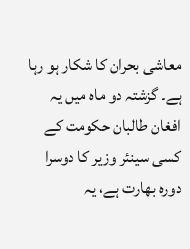معاشی بحران کا شکار ہو رہا ہے۔ گزشتہ دو ماہ میں یہ افغان طالبان حکومت کے کسی سینئر وزیر کا دوسرا دورہ بھارت ہے، یہ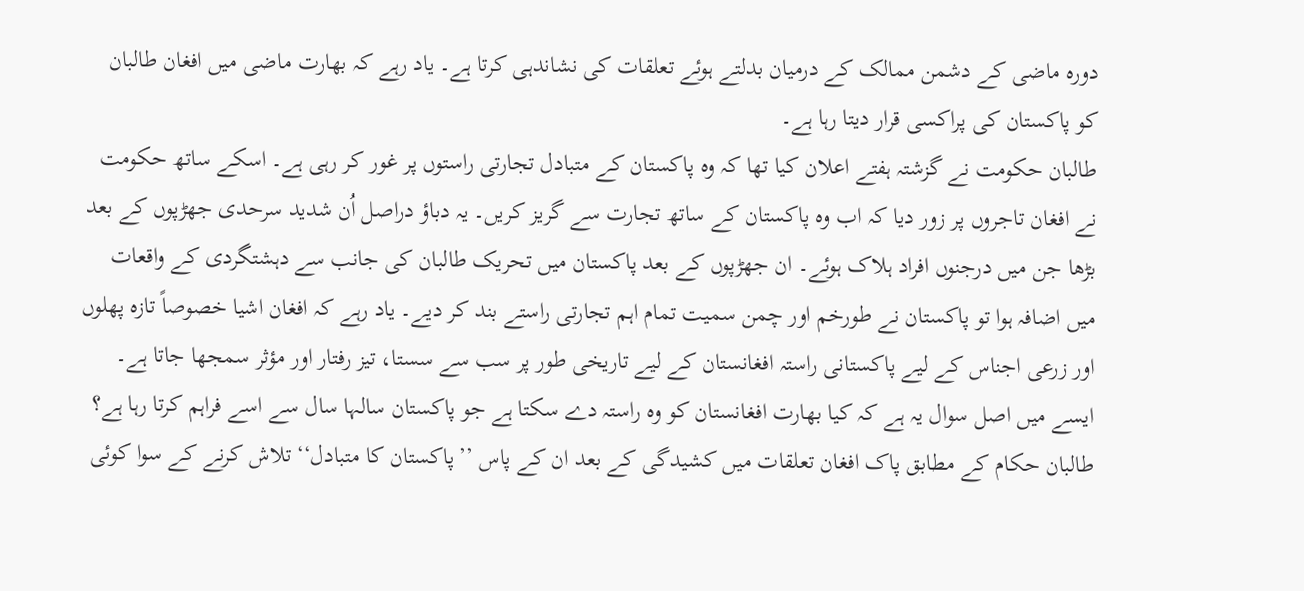دورہ ماضی کے دشمن ممالک کے درمیان بدلتے ہوئے تعلقات کی نشاندہی کرتا ہے۔ یاد رہے کہ بھارت ماضی میں افغان طالبان کو پاکستان کی پراکسی قرار دیتا رہا ہے۔
طالبان حکومت نے گزشتہ ہفتے اعلان کیا تھا کہ وہ پاکستان کے متبادل تجارتی راستوں پر غور کر رہی ہے۔ اسکے ساتھ حکومت نے افغان تاجروں پر زور دیا کہ اب وہ پاکستان کے ساتھ تجارت سے گریز کریں۔ یہ دباؤ دراصل اُن شدید سرحدی جھڑپوں کے بعد بڑھا جن میں درجنوں افراد ہلاک ہوئے۔ ان جھڑپوں کے بعد پاکستان میں تحریک طالبان کی جانب سے دہشتگردی کے واقعات میں اضافہ ہوا تو پاکستان نے طورخم اور چمن سمیت تمام اہم تجارتی راستے بند کر دیے۔ یاد رہے کہ افغان اشیا خصوصاً تازہ پھلوں اور زرعی اجناس کے لیے پاکستانی راستہ افغانستان کے لیے تاریخی طور پر سب سے سستا، تیز رفتار اور مؤثر سمجھا جاتا ہے۔
ایسے میں اصل سوال یہ ہے کہ کیا بھارت افغانستان کو وہ راستہ دے سکتا ہے جو پاکستان سالہا سال سے اسے فراہم کرتا رہا ہے؟ طالبان حکام کے مطابق پاک افغان تعلقات میں کشیدگی کے بعد ان کے پاس ’’پاکستان کا متبادل‘‘ تلاش کرنے کے سوا کوئی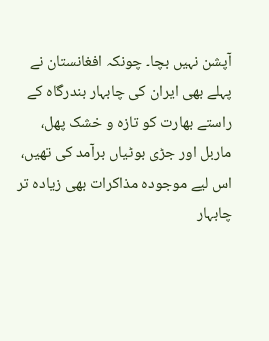آپشن نہیں بچا۔ چونکہ افغانستان نے پہلے بھی ایران کی چابہار بندرگاہ کے راستے بھارت کو تازہ و خشک پھل، ماربل اور جڑی بوٹیاں برآمد کی تھیں، اس لیے موجودہ مذاکرات بھی زیادہ تر چابہار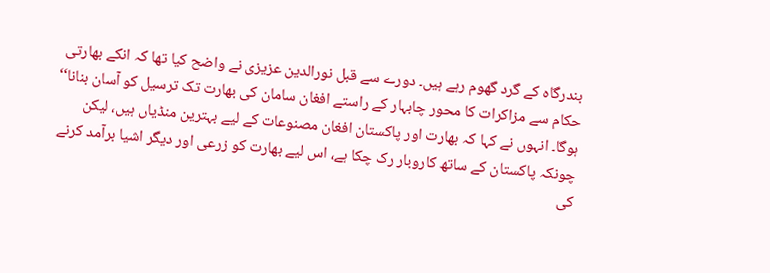بندرگاہ کے گرد گھوم رہے ہیں۔ دورے سے قبل نورالدین عزیزی نے واضح کیا تھا کہ انکے بھارتی حکام سے مزاکرات کا محور چابہار کے راستے افغان سامان کی بھارت تک ترسیل کو آسان بنانا‘‘ ہوگا۔ انہوں نے کہا کہ بھارت اور پاکستان افغان مصنوعات کے لیے بہترین منڈیاں ہیں، لیکن چونکہ پاکستان کے ساتھ کاروبار رک چکا ہے، اس لیے بھارت کو زرعی اور دیگر اشیا برآمد کرنے کی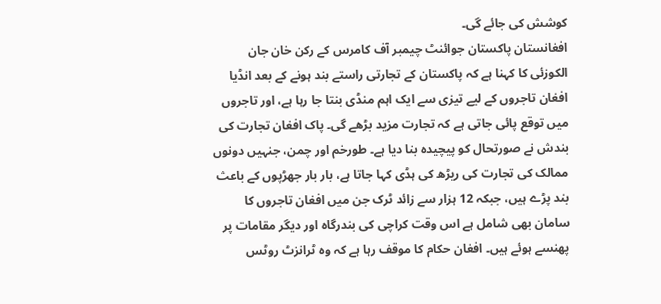کوشش کی جائے گی۔
افغانستان پاکستان جوائنٹ چیمبر آف کامرس کے رکن خان جان الکوزئی کا کہنا ہے کہ پاکستان کے تجارتی راستے بند ہونے کے بعد انڈیا افغان تاجروں کے لیے تیزی سے ایک اہم منڈی بنتا جا رہا ہے، اور تاجروں میں توقع پائی جاتی ہے کہ تجارت مزید بڑھے گی۔ پاک افغان تجارت کی بندش نے صورتحال کو پیچیدہ بنا دیا ہے۔ طورخم اور چمن، جنہیں دونوں ممالک کی تجارت کی ریڑھ کی ہڈی کہا جاتا ہے، بار بار جھڑپوں کے باعث بند پڑے ہیں، جبکہ 12 ہزار سے زائد ٹرک جن میں افغان تاجروں کا سامان بھی شامل ہے اس وقت کراچی کی بندرگاہ اور دیگر مقامات پر پھنسے ہوئے ہیں۔ افغان حکام کا موقف رہا ہے کہ وہ ٹرانزٹ روٹس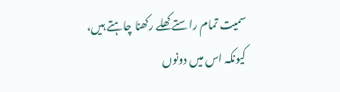سمیت تمام راستے کھلے رکھنا چاہتے ہیں، کیونکہ اس میں دونوں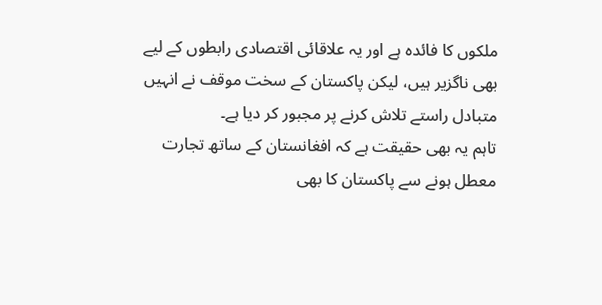ملکوں کا فائدہ ہے اور یہ علاقائی اقتصادی رابطوں کے لیے بھی ناگزیر ہیں، لیکن پاکستان کے سخت موقف نے انہیں متبادل راستے تلاش کرنے پر مجبور کر دیا ہے۔
تاہم یہ بھی حقیقت ہے کہ افغانستان کے ساتھ تجارت معطل ہونے سے پاکستان کا بھی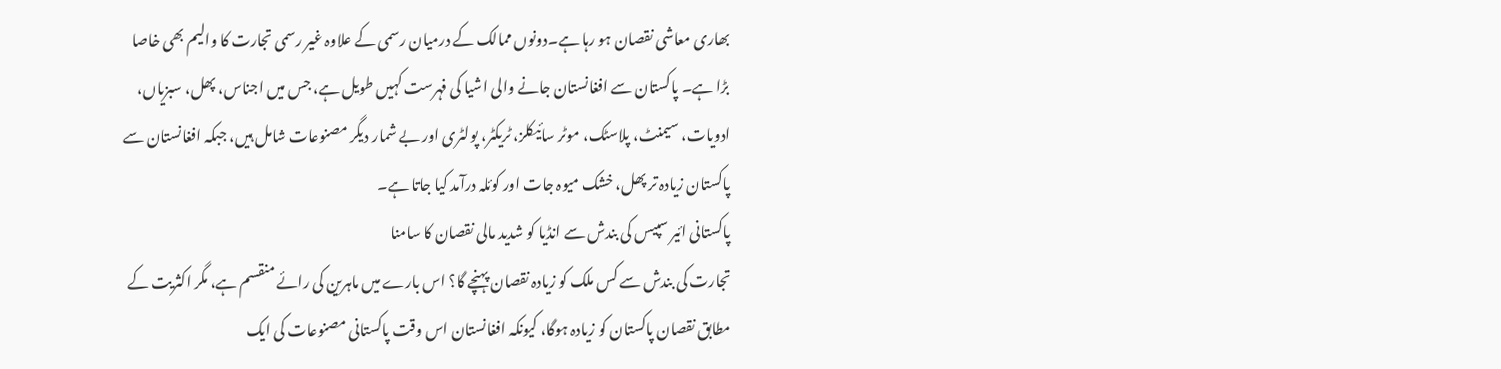بھاری معاشی نقصان ہو رہا ہے۔دونوں ممالک کے درمیان رسمی کے علاوہ غیر رسمی تجارت کا والیم بھی خاصا بڑا ہے۔ پاکستان سے افغانستان جانے والی اشیا کی فہرست کہیں طویل ہے، جس میں اجناس، پھل، سبزیاں، ادویات، سیمنٹ، پلاسٹک، موٹر سائیکلز، ٹریکٹر، پولٹری اور بے شمار دیگر مصنوعات شامل ہیں، جبکہ افغانستان سے پاکستان زیادہ تر پھل، خشک میوہ جات اور کوئلہ درآمد کیا جاتا ہے۔
پاکستانی ائیر سپیس کی بندش سے انڈیا کو شدید مالی نقصان کا سامنا
تجارت کی بندش سے کس ملک کو زیادہ نقصان پہنچے گا؟ اس بارے میں ماہرین کی رائے منقسم ہے، مگر اکثریت کے مطابق نقصان پاکستان کو زیادہ ہوگا، کیونکہ افغانستان اس وقت پاکستانی مصنوعات کی ایک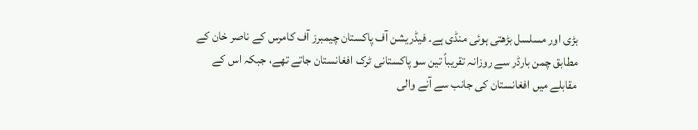بڑی اور مسلسل بڑھتی ہوئی منڈی ہے۔ فیڈریشن آف پاکستان چیمبرز آف کامرس کے ناصر خان کے مطابق چمن بارڈر سے روزانہ تقریباً تین سو پاکستانی ٹرک افغانستان جاتے تھے، جبکہ اس کے مقابلے میں افغانستان کی جانب سے آنے والی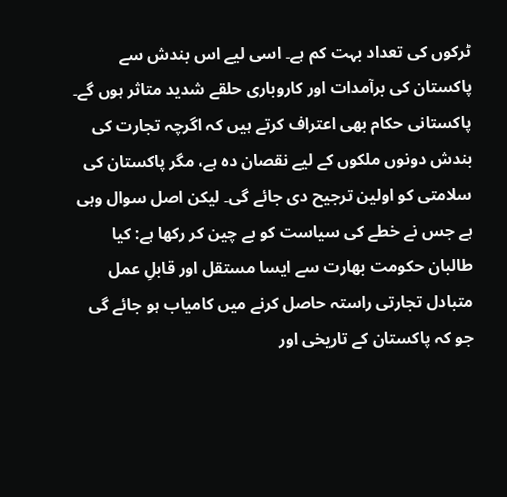ٹرکوں کی تعداد بہت کم ہے۔ اسی لیے اس بندش سے پاکستان کی برآمدات اور کاروباری حلقے شدید متاثر ہوں گے۔
پاکستانی حکام بھی اعتراف کرتے ہیں کہ اگرچہ تجارت کی بندش دونوں ملکوں کے لیے نقصان دہ ہے، مگر پاکستان کی سلامتی کو اولین ترجیح دی جائے گی۔ لیکن اصل سوال وہی ہے جس نے خطے کی سیاست کو بے چین کر رکھا ہے: کیا طالبان حکومت بھارت سے ایسا مستقل اور قابلِ عمل متبادل تجارتی راستہ حاصل کرنے میں کامیاب ہو جائے گی جو کہ پاکستان کے تاریخی اور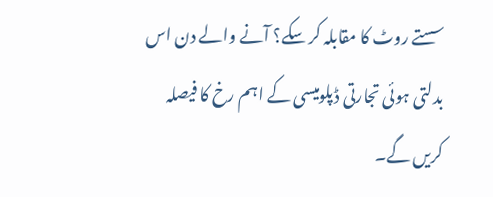سستے روٹ کا مقابلہ کر سکے؟ آنے والے دن اس بدلتی ہوئی تجارتی ڈپلومیسی کے اہم رخ کا فیصلہ کریں گے۔